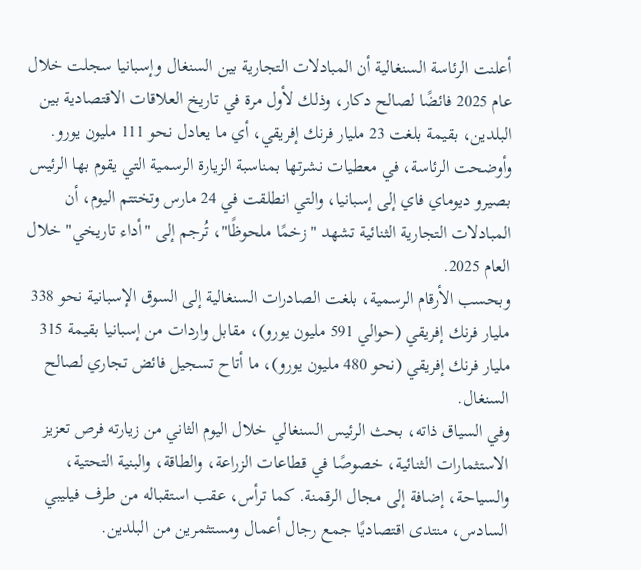أعلنت الرئاسة السنغالية أن المبادلات التجارية بين السنغال وإسبانيا سجلت خلال عام 2025 فائضًا لصالح دكار، وذلك لأول مرة في تاريخ العلاقات الاقتصادية بين البلدين، بقيمة بلغت 23 مليار فرنك إفريقي، أي ما يعادل نحو 111 مليون يورو.
وأوضحت الرئاسة، في معطيات نشرتها بمناسبة الزيارة الرسمية التي يقوم بها الرئيس بصيرو ديوماي فاي إلى إسبانيا، والتي انطلقت في 24 مارس وتختتم اليوم، أن المبادلات التجارية الثنائية تشهد "زخمًا ملحوظًا"، تُرجم إلى "أداء تاريخي" خلال العام 2025.
وبحسب الأرقام الرسمية، بلغت الصادرات السنغالية إلى السوق الإسبانية نحو 338 مليار فرنك إفريقي (حوالي 591 مليون يورو)، مقابل واردات من إسبانيا بقيمة 315 مليار فرنك إفريقي (نحو 480 مليون يورو)، ما أتاح تسجيل فائض تجاري لصالح السنغال.
وفي السياق ذاته، بحث الرئيس السنغالي خلال اليوم الثاني من زيارته فرص تعزيز الاستثمارات الثنائية، خصوصًا في قطاعات الزراعة، والطاقة، والبنية التحتية، والسياحة، إضافة إلى مجال الرقمنة. كما ترأس، عقب استقباله من طرف فيليبي السادس، منتدى اقتصاديًا جمع رجال أعمال ومستثمرين من البلدين.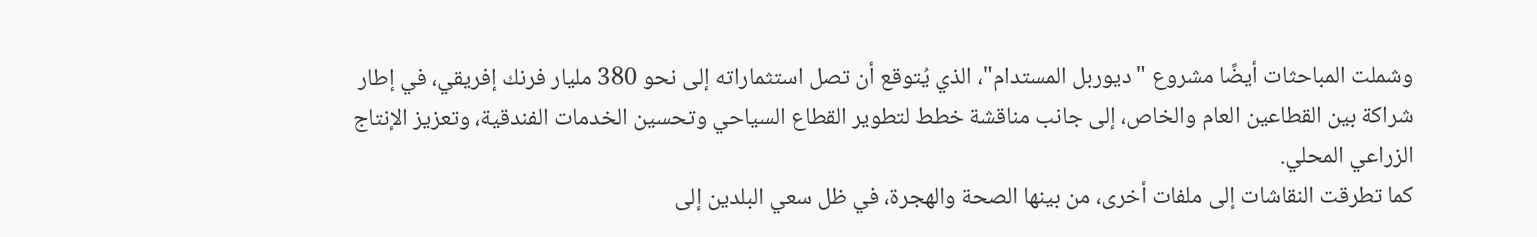وشملت المباحثات أيضًا مشروع "ديوربل المستدام"، الذي يُتوقع أن تصل استثماراته إلى نحو 380 مليار فرنك إفريقي، في إطار شراكة بين القطاعين العام والخاص، إلى جانب مناقشة خطط لتطوير القطاع السياحي وتحسين الخدمات الفندقية، وتعزيز الإنتاج الزراعي المحلي.
كما تطرقت النقاشات إلى ملفات أخرى، من بينها الصحة والهجرة، في ظل سعي البلدين إلى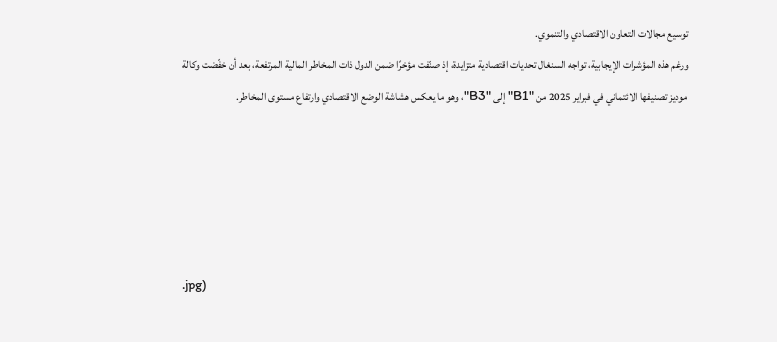توسيع مجالات التعاون الاقتصادي والتنموي.
ورغم هذه المؤشرات الإيجابية، تواجه السنغال تحديات اقتصادية متزايدة، إذ صنّفت مؤخرًا ضمن الدول ذات المخاطر المالية المرتفعة، بعد أن خفّضت وكالة موديز تصنيفها الائتماني في فبراير 2025 من "B1" إلى "B3"، وهو ما يعكس هشاشة الوضع الاقتصادي وارتفاع مستوى المخاطر.





.jpg)